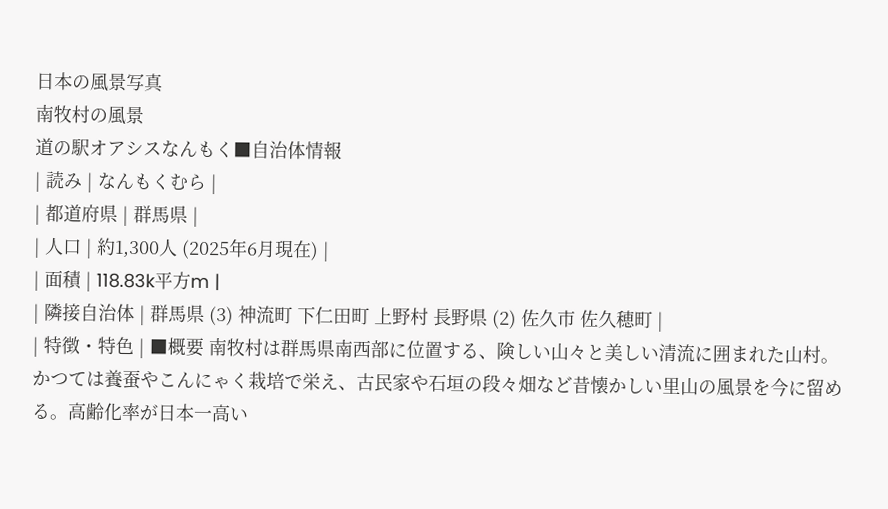日本の風景写真
南牧村の風景
道の駅オアシスなんもく■自治体情報
| 読み | なんもくむら |
| 都道府県 | 群馬県 |
| 人口 | 約1,300人 (2025年6月現在) |
| 面積 | 118.83k平方m |
| 隣接自治体 | 群馬県 (3) 神流町 下仁田町 上野村 長野県 (2) 佐久市 佐久穂町 |
| 特徴・特色 | ■概要 南牧村は群馬県南西部に位置する、険しい山々と美しい清流に囲まれた山村。かつては養蚕やこんにゃく栽培で栄え、古民家や石垣の段々畑など昔懐かしい里山の風景を今に留める。高齢化率が日本一高い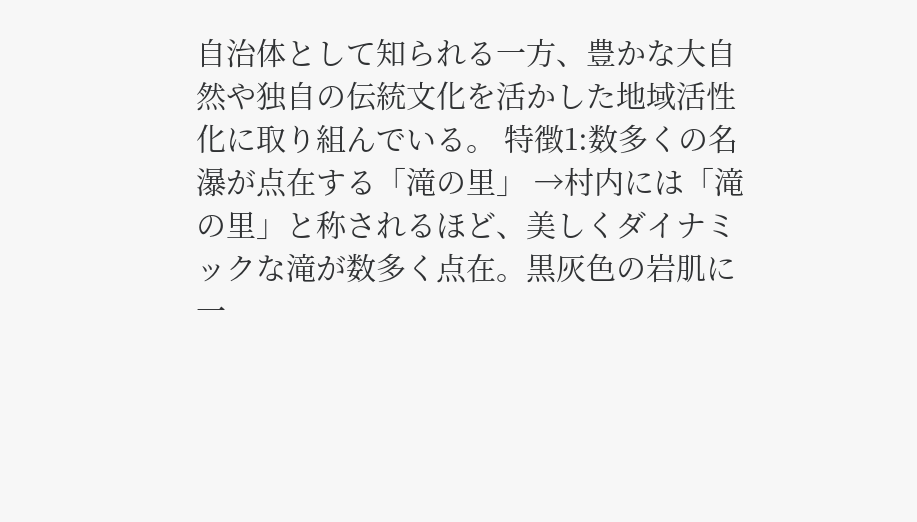自治体として知られる一方、豊かな大自然や独自の伝統文化を活かした地域活性化に取り組んでいる。 特徴1:数多くの名瀑が点在する「滝の里」 →村内には「滝の里」と称されるほど、美しくダイナミックな滝が数多く点在。黒灰色の岩肌に一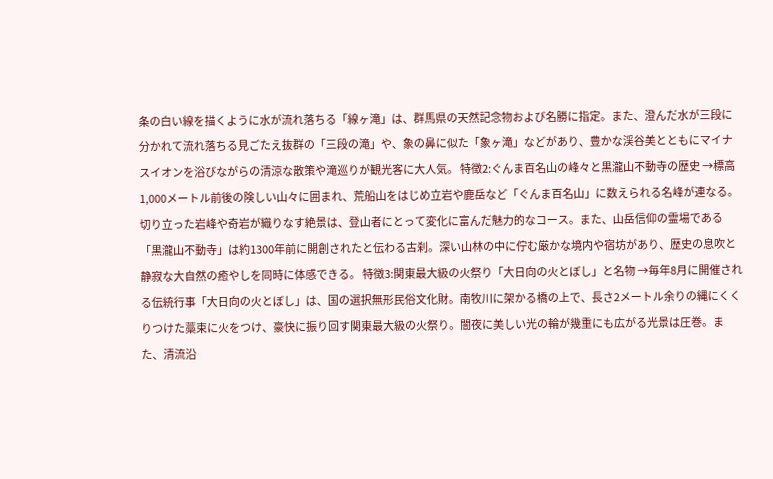条の白い線を描くように水が流れ落ちる「線ヶ滝」は、群馬県の天然記念物および名勝に指定。また、澄んだ水が三段に分かれて流れ落ちる見ごたえ抜群の「三段の滝」や、象の鼻に似た「象ヶ滝」などがあり、豊かな渓谷美とともにマイナスイオンを浴びながらの清涼な散策や滝巡りが観光客に大人気。 特徴2:ぐんま百名山の峰々と黒瀧山不動寺の歴史 →標高1,000メートル前後の険しい山々に囲まれ、荒船山をはじめ立岩や鹿岳など「ぐんま百名山」に数えられる名峰が連なる。切り立った岩峰や奇岩が織りなす絶景は、登山者にとって変化に富んだ魅力的なコース。また、山岳信仰の霊場である「黒瀧山不動寺」は約1300年前に開創されたと伝わる古刹。深い山林の中に佇む厳かな境内や宿坊があり、歴史の息吹と静寂な大自然の癒やしを同時に体感できる。 特徴3:関東最大級の火祭り「大日向の火とぼし」と名物 →毎年8月に開催される伝統行事「大日向の火とぼし」は、国の選択無形民俗文化財。南牧川に架かる橋の上で、長さ2メートル余りの縄にくくりつけた藁束に火をつけ、豪快に振り回す関東最大級の火祭り。闇夜に美しい光の輪が幾重にも広がる光景は圧巻。また、清流沿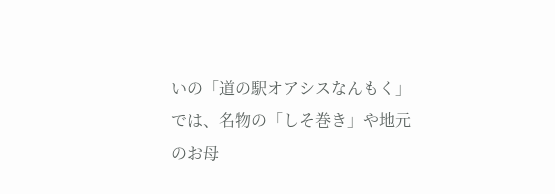いの「道の駅オアシスなんもく」では、名物の「しそ巻き」や地元のお母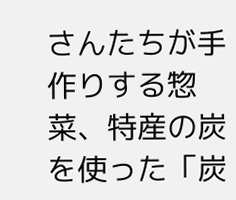さんたちが手作りする惣菜、特産の炭を使った「炭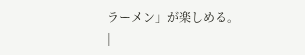ラーメン」が楽しめる。 |